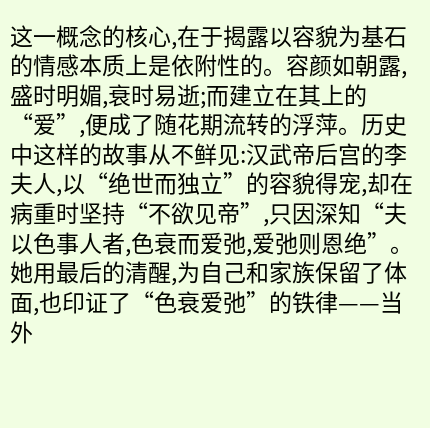这一概念的核心,在于揭露以容貌为基石的情感本质上是依附性的。容颜如朝露,盛时明媚,衰时易逝;而建立在其上的“爱”,便成了随花期流转的浮萍。历史中这样的故事从不鲜见:汉武帝后宫的李夫人,以“绝世而独立”的容貌得宠,却在病重时坚持“不欲见帝”,只因深知“夫以色事人者,色衰而爱弛,爱弛则恩绝”。她用最后的清醒,为自己和家族保留了体面,也印证了“色衰爱弛”的铁律——当外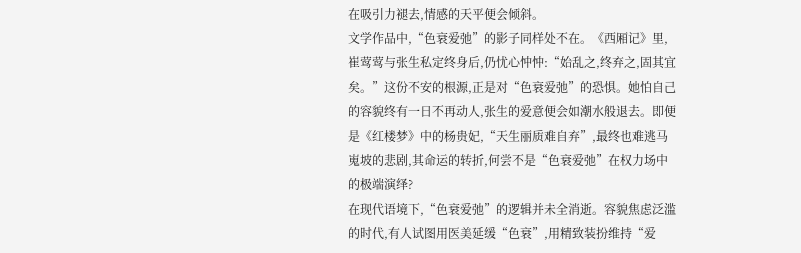在吸引力褪去,情感的天平便会倾斜。
文学作品中,“色衰爱弛”的影子同样处不在。《西厢记》里,崔莺莺与张生私定终身后,仍忧心忡忡:“始乱之,终弃之,固其宜矣。”这份不安的根源,正是对“色衰爱弛”的恐惧。她怕自己的容貌终有一日不再动人,张生的爱意便会如潮水般退去。即便是《红楼梦》中的杨贵妃,“天生丽质难自弃”,最终也难逃马嵬坡的悲剧,其命运的转折,何尝不是“色衰爱弛”在权力场中的极端演绎?
在现代语境下,“色衰爱弛”的逻辑并未全消逝。容貌焦虑泛滥的时代,有人试图用医美延缓“色衰”,用精致装扮维持“爱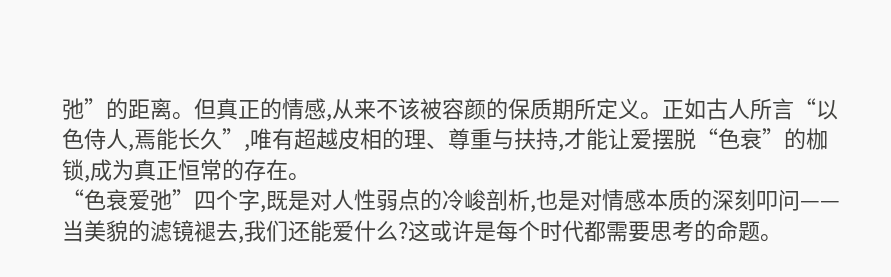弛”的距离。但真正的情感,从来不该被容颜的保质期所定义。正如古人所言“以色侍人,焉能长久”,唯有超越皮相的理、尊重与扶持,才能让爱摆脱“色衰”的枷锁,成为真正恒常的存在。
“色衰爱弛”四个字,既是对人性弱点的冷峻剖析,也是对情感本质的深刻叩问——当美貌的滤镜褪去,我们还能爱什么?这或许是每个时代都需要思考的命题。